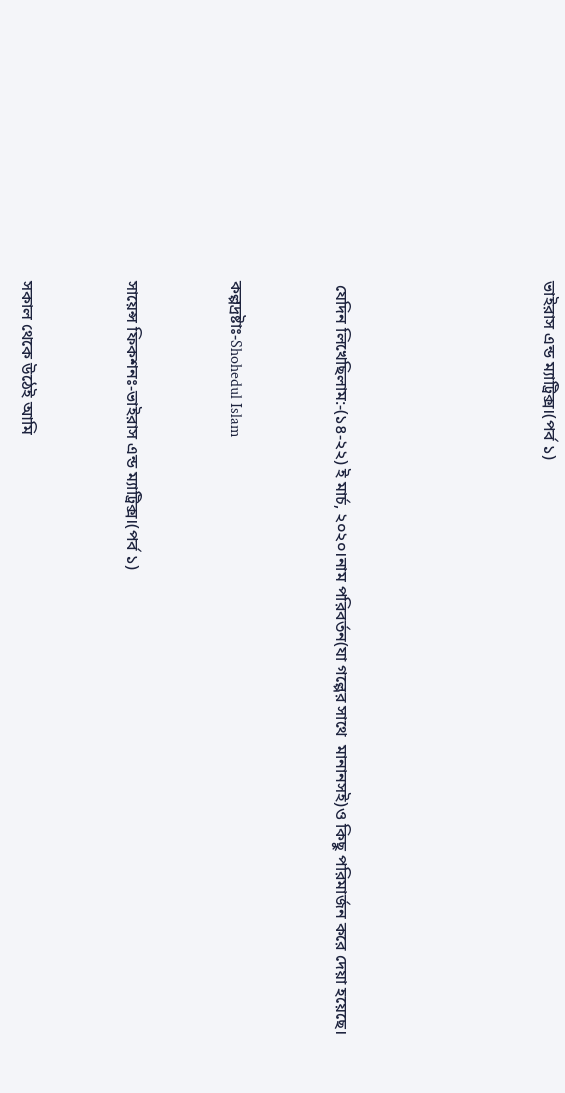ভাইরাস এন্ড ম্যাট্রিক্স।(পর্ব ১)





 যেদিন লিখেছিলাম:-(১৪-২২) ই মার্চ, ২০২০।নাম পরিবর্তন(যা গল্পের সাথে  মানানসই)ও কিছু পরিমার্জন করে দেয়া হয়েছে।


কল্পদ্রষ্টাঃ-Shohedul Islam


সায়েন্স ফিকশনঃ-ভাইরাস এন্ড ম্যাট্রিক্স।(পর্ব ১)


সকাল থেকে উঠেই আমি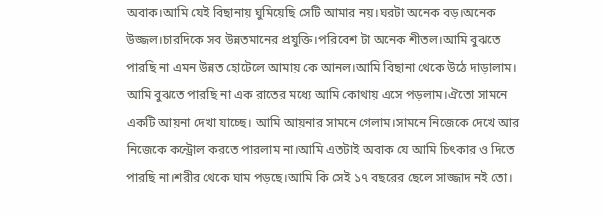অবাক।আমি যেই বিছানায় ঘুমিয়েছি সেটি আমার নয়।ঘরটা অনেক বড়।অনেক উজ্জল।চারদিকে সব উন্নতমানের প্রযুক্তি।পরিবেশ টা অনেক শীতল।আমি বুঝতে পারছি না এমন উন্নত হোটেলে আমায় কে আনল।আমি বিছানা থেকে উঠে দাড়ালাম। আমি বুঝতে পারছি না এক রাতের মধ্যে আমি কোথায় এসে পড়লাম।ঐতো সামনে একটি আয়না দেখা যাচ্ছে। আমি আয়নার সামনে গেলাম।সামনে নিজেকে দেখে আর নিজেকে কন্ট্রোল করতে পারলাম না।আমি এতটাই অবাক যে আমি চিৎকার ও দিতে পারছি না।শরীর থেকে ঘাম পড়ছে।আমি কি সেই ১৭ বছরের ছেলে সাজ্জাদ নই তো।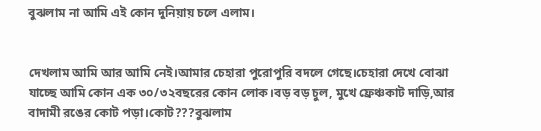বুঝলাম না আমি এই কোন দুনিয়ায় চলে এলাম।


দেখলাম আমি আর আমি নেই।আমার চেহারা পুরোপুরি বদলে গেছে।চেহারা দেখে বোঝা যাচ্ছে আমি কোন এক ৩০/৩২বছরের কোন লোক।বড় বড় চুল, মুখে ফ্রেঞ্চকাট দাড়ি,আর বাদামী রঙের কোট পড়া।কোট???বুঝলাম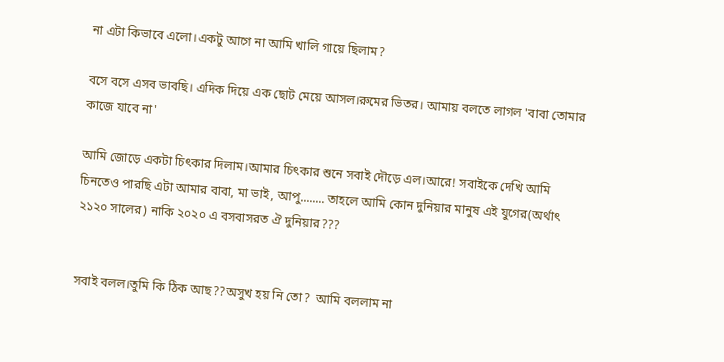না এটা কিভাবে এলো।একটু আগে না আমি খালি গায়ে ছিলাম?

বসে বসে এসব ভাবছি। এদিক দিয়ে এক ছোট মেয়ে আসল।রুমের ভিতর। আমায় বলতে লাগল 'বাবা তোমার কাজে যাবে না'

আমি জোড়ে একটা চিৎকার দিলাম।আমার চিৎকার শুনে সবাই দৌড়ে এল।আরে! সবাইকে দেখি আমি চিনতেও পারছি এটা আমার বাবা, মা ভাই, আপু........ তাহলে আমি কোন দুনিয়ার মানুষ এই যুগের(অর্থাৎ ২১২০ সালের) নাকি ২০২০ এ বসবাসরত ঐ দুনিয়ার???


সবাই বলল।তুমি কি ঠিক আছ??অসুখ হয় নি তো?  আমি বললাম না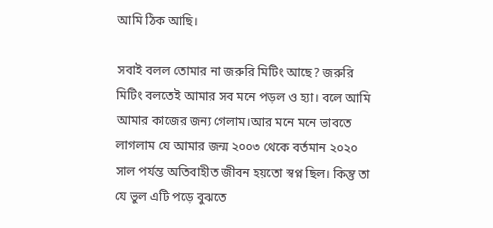আমি ঠিক আছি।

সবাই বলল তোমার না জরুরি মিটিং আছে? জরুরি মিটিং বলতেই আমার সব মনে পড়ল ও হ্যা। বলে আমি আমার কাজের জন্য গেলাম।আর মনে মনে ভাবতে লাগলাম যে আমার জন্ম ২০০৩ থেকে বর্তমান ২০২০ সাল পর্যন্ত অতিবাহীত জীবন হয়তো স্বপ্ন ছিল। কিন্তু তা যে ভুল এটি পড়ে বুঝতে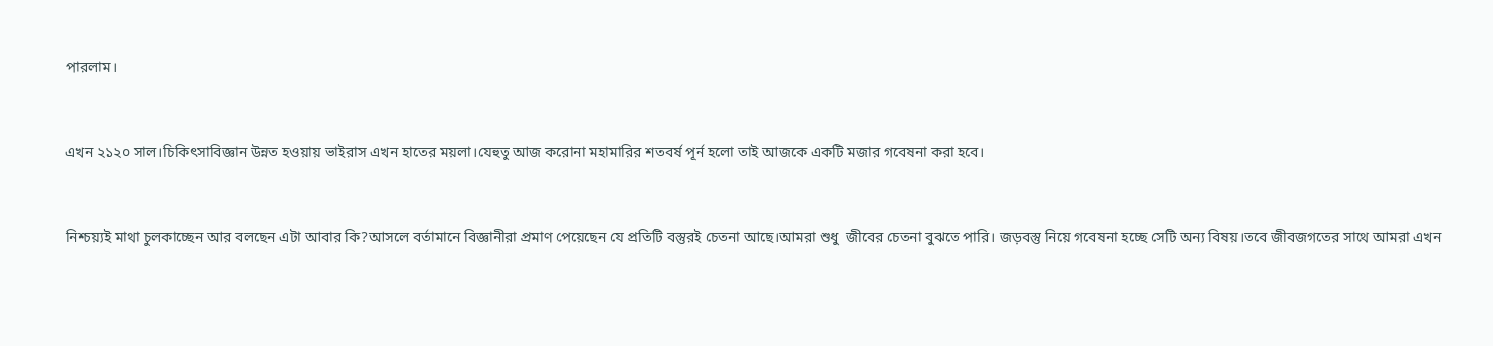পারলাম।


এখন ২১২০ সাল।চিকিৎসাবিজ্ঞান উন্নত হওয়ায় ভাইরাস এখন হাতের ময়লা।যেহুতু আজ করোনা মহামারির শতবর্ষ পূর্ন হলো তাই আজকে একটি মজার গবেষনা করা হবে।


নিশ্চয়্যই মাথা চুলকাচ্ছেন আর বলছেন এটা আবার কি?আসলে বর্তামানে বিজ্ঞানীরা প্রমাণ পেয়েছেন যে প্রতিটি বস্তুরই চেতনা আছে।আমরা শুধু  জীবের চেতনা বুঝতে পারি। জড়বস্তু নিয়ে গবেষনা হচ্ছে সেটি অন্য বিষয়।তবে জীবজগতের সাথে আমরা এখন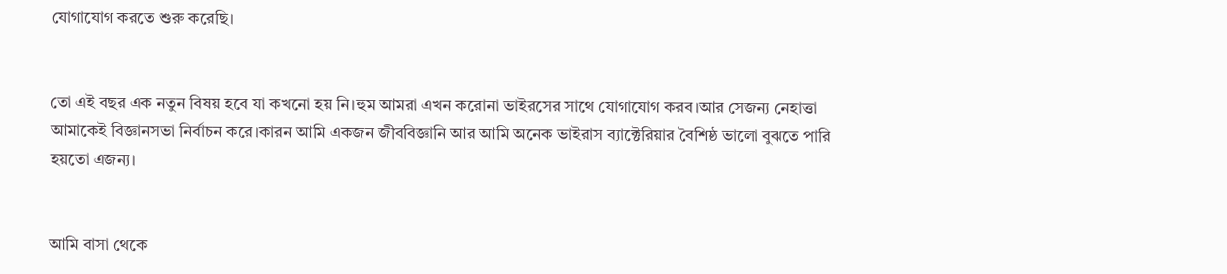যোগাযোগ করতে শুরু করেছি।


তো এই বছর এক নতুন বিষয় হবে যা কখনো হয় নি।হুম আমরা এখন করোনা ভাইরসের সাথে যোগাযোগ করব।আর সেজন্য নেহাত্তা আমাকেই বিজ্ঞানসভা নির্বাচন করে।কারন আমি একজন জীববিজ্ঞানি আর আমি অনেক ভাইরাস ব্যাক্টেরিয়ার বৈশিষ্ঠ ভালো বুঝতে পারি হয়তো এজন্য।


আমি বাসা থেকে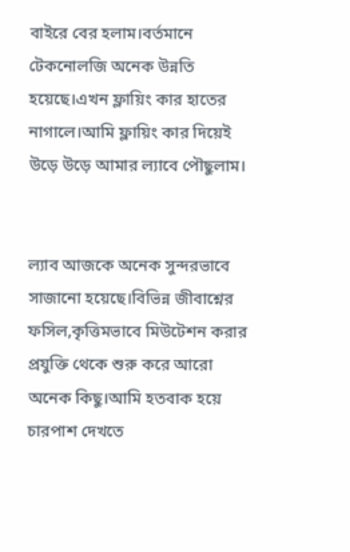বাইরে বের হলাম।বর্তমানে টেকনোলজি অনেক উন্নতি হয়েছে।এখন ফ্লায়িং কার হাতের নাগালে।আমি ফ্লায়িং কার দিয়েই উড়ে উড়ে আমার ল্যাবে পৌছুলাম।


ল্যাব আজকে অনেক সুন্দরভাবে সাজানো হয়েছে।বিভিন্ন জীবাশ্নের ফসিল,কৃত্তিমভাবে মিউটেশন করার প্রযুক্তি থেকে শুরু করে আরো অনেক কিছু।আমি হতবাক হয়ে চারপাশ দেখতে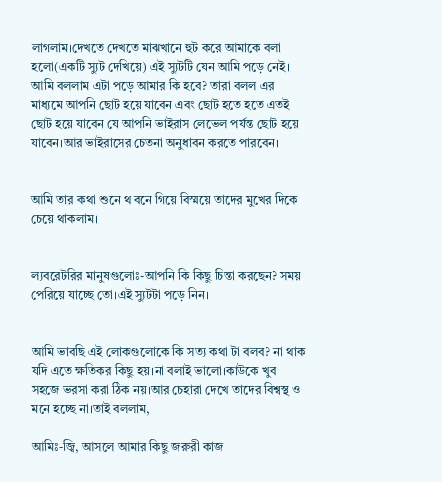লাগলাম।দেখতে দেখতে মাঝখানে হুট করে আমাকে বলা হলো(একটি স্যুট দেখিয়ে) এই স্যুটটি যেন আমি পড়ে নেই। আমি বললাম এটা পড়ে আমার কি হবে? তারা বলল এর মাধ্যমে আপনি ছোট হয়ে যাবেন এবং ছোট হতে হতে এতই ছোট হয়ে যাবেন যে আপনি ভাইরাস লেভেল পর্যন্ত ছোট হয়ে যাবেন।আর ভাইরাসের চেতনা অনুধাবন করতে পারবেন।


আমি তার কথা শুনে থ বনে গিয়ে বিস্ময়ে তাদের মুখের দিকে চেয়ে থাকলাম।


ল্যবরেটরির মানুষগুলোঃ-আপনি কি কিছু চিন্তা করছেন? সময় পেরিয়ে যাচ্ছে তো।এই স্যুটটা পড়ে নিন।


আমি ভাবছি এই লোকগুলোকে কি সত্য কথা টা বলব? না থাক যদি এতে ক্ষতিকর কিছু হয়।না বলাই ভালো।কাউকে খুব সহজে ভরসা করা ঠিক নয়।আর চেহারা দেখে তাদের বিশ্বস্থ ও মনে হচ্ছে না।তাই বললাম,

আমিঃ-জ্বি, আসলে আমার কিছু জরুরী কাজ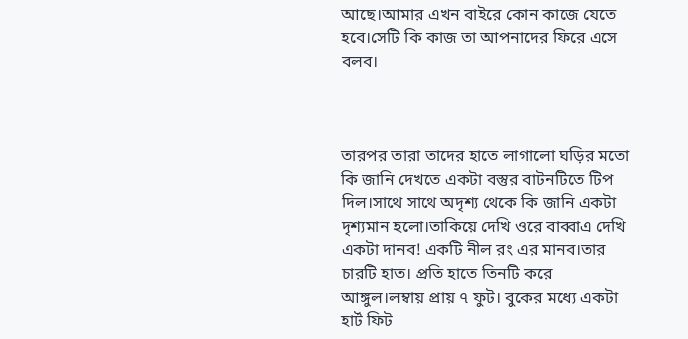আছে।আমার এখন বাইরে কোন কাজে যেতে হবে।সেটি কি কাজ তা আপনাদের ফিরে এসে বলব।



তারপর তারা তাদের হাতে লাগালো ঘড়ির মতো কি জানি দেখতে একটা বস্তুর বাটনটিতে টিপ দিল।সাথে সাথে অদৃশ্য থেকে কি জানি একটা দৃশ্যমান হলো।তাকিয়ে দেখি ওরে বাব্বাএ দেখি একটা দানব! একটি নীল রং এর মানব।তার চারটি হাত। প্রতি হাতে তিনটি করে আঙ্গুল।লম্বায় প্রায় ৭ ফুট। বুকের মধ্যে একটা হার্ট ফিট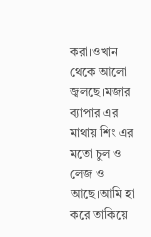করা।ওখান থেকে আলো জ্বলছে।মজার ব্যাপার এর মাথায় শিং এর মতো চুল ও লেজ ও আছে।আমি হা করে তাকিয়ে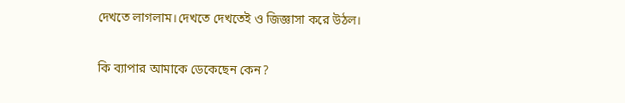দেখতে লাগলাম।দেখতে দেখতেই ও জিজ্ঞাসা করে উঠল।

কি ব্যাপার আমাকে ডেকেছেন কেন?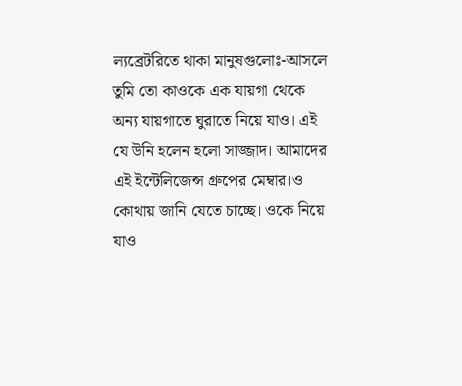ল্যব্রেটরিতে থাকা মানুষগুলোঃ-আসলে তুমি তো কাওকে এক যায়গা থেকে অন্য যায়গাতে ঘুরাতে নিয়ে যাও। এই যে উনি হলেন হলো সাজ্জাদ। আমাদের এই ইন্টেলিজেন্স গ্রুপের মেম্বার।ও কোথায় জানি যেতে চাচ্ছে। ওকে নিয়ে যাও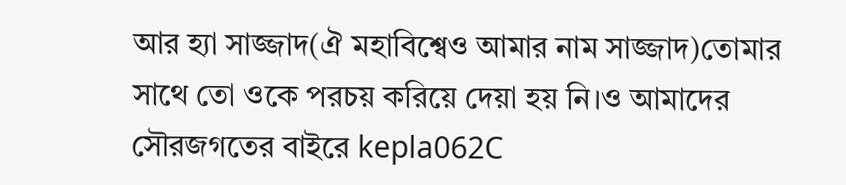আর হ্যা সাজ্জাদ(ঐ মহাবিশ্বেও আমার নাম সাজ্জাদ)তোমার সাথে তো ওকে পরচয় করিয়ে দেয়া হয় নি।ও আমাদের সৌরজগতের বাইরে kepla062C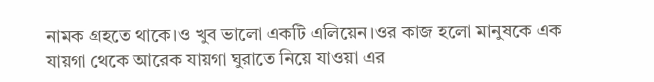নামক গ্রহতে থাকে।ও খুব ভালো একটি এলিয়েন।ওর কাজ হলো মানুষকে এক যায়গা থেকে আরেক যায়গা ঘুরাতে নিয়ে যাওয়া এর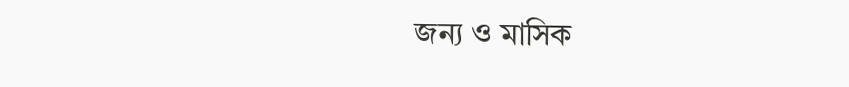জন্য ও মাসিক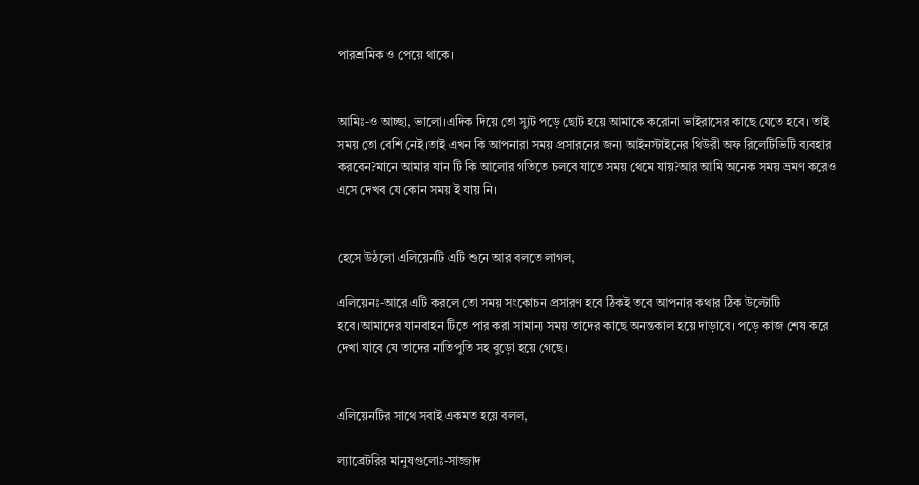পারশ্রমিক ও পেয়ে থাকে।


আমিঃ-ও আচ্ছা, ভালো।এদিক দিয়ে তো স্যুট পড়ে ছোট হয়ে আমাকে করোনা ভাইরাসের কাছে যেতে হবে। তাই সময় তো বেশি নেই।তাই এখন কি আপনারা সময় প্রসারনের জন্য আইনস্টাইনের থিউরী অফ রিলেটিভিটি ব্যবহার করবেন?মানে আমার যান টি কি আলোর গতিতে চলবে যাতে সময় থেমে যায়?আর আমি অনেক সময় ভ্রমণ করেও এসে দেখব যে কোন সময় ই যায় নি।


হেসে উঠলো এলিয়েনটি এটি শুনে আর বলতে লাগল,

এলিয়েনঃ-আরে এটি করলে তো সময় সংকোচন প্রসারণ হবে ঠিকই তবে আপনার কথার ঠিক উল্টোটি হবে।আমাদের যানবাহন টিতে পার করা সামান্য সময় তাদের কাছে অনন্তকাল হয়ে দাড়াবে। পড়ে কাজ শেষ করে দেখা যাবে যে তাদের নাতিপুতি সহ বুড়ো হয়ে গেছে।


এলিয়েনটির সাথে সবাই একমত হয়ে বলল,

ল্যাব্রেটরির মানুষগুলোঃ-সাজ্জাদ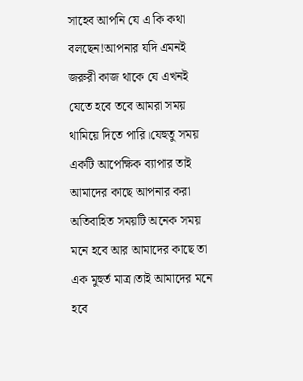সাহেব আপনি যে এ কি কথা  বলছেন!আপনার যদি এমনই জরুরী কাজ থাকে যে এখনই যেতে হবে তবে আমরা সময় থামিয়ে দিতে পারি।যেহুতু সময় একটি আপেক্ষিক ব্যাপার তাই আমাদের কাছে আপনার করা অতিবাহিত সময়টি অনেক সময় মনে হবে আর আমাদের কাছে তা এক মুহুর্ত মাত্র।তাই আমাদের মনে হবে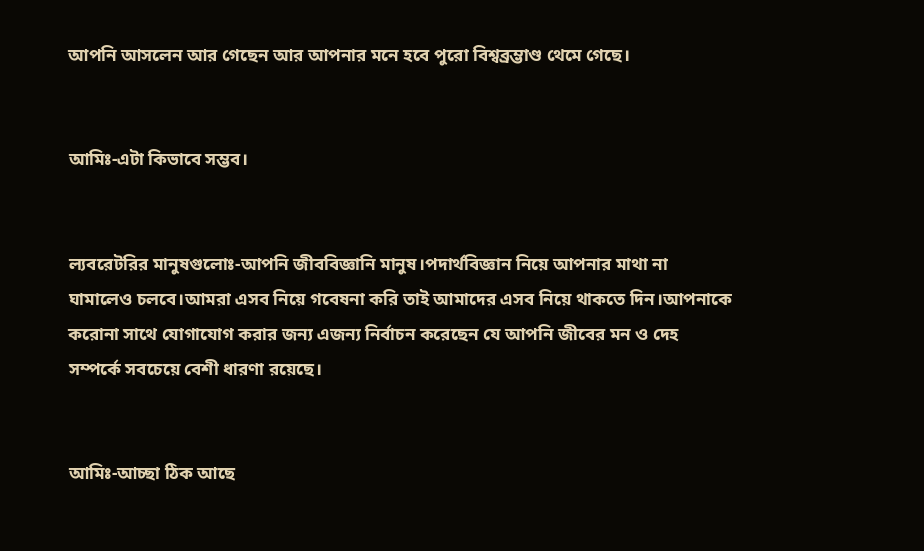আপনি আসলেন আর গেছেন আর আপনার মনে হবে পুরো বিশ্বব্রম্ভাণ্ড থেমে গেছে।


আমিঃ-এটা কিভাবে সম্ভব।


ল্যবরেটরির মানুষগুলোঃ-আপনি জীববিজ্ঞানি মানুষ।পদার্থবিজ্ঞান নিয়ে আপনার মাথা না ঘামালেও চলবে।আমরা এসব নিয়ে গবেষনা করি তাই আমাদের এসব নিয়ে থাকতে দিন।আপনাকে করোনা সাথে যোগাযোগ করার জন্য এজন্য নির্বাচন করেছেন যে আপনি জীবের মন ও দেহ সম্পর্কে সবচেয়ে বেশী ধারণা রয়েছে।


আমিঃ-আচ্ছা ঠিক আছে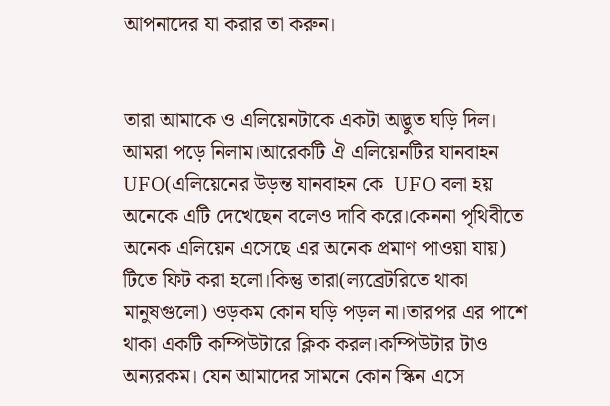আপনাদের যা করার তা করুন।


তারা আমাকে ও এলিয়েনটাকে একটা অদ্ভুত ঘড়ি দিল। আমরা পড়ে নিলাম।আরেকটি ঐ এলিয়েনটির যানবাহন UFO(এলিয়েনের উড়ন্ত যানবাহন কে  UFO বলা হয় অনেকে এটি দেখেছেন বলেও দাবি করে।কেননা পৃথিবীতে অনেক এলিয়েন এসেছে এর অনেক প্রমাণ পাওয়া যায়) টিতে ফিট করা হলো।কিন্তু তারা(ল্যব্রেটরিতে থাকা মানুষগুলো) ওড়কম কোন ঘড়ি পড়ল না।তারপর এর পাশে থাকা একটি কম্পিউটারে ক্লিক করল।কম্পিউটার টাও অন্যরকম। যেন আমাদের সামনে কোন স্কিন এসে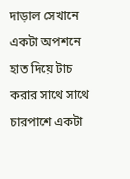দাড়াল সেখানে একটা অপশনে হাত দিয়ে টাচ করার সাথে সাথে চারপাশে একটা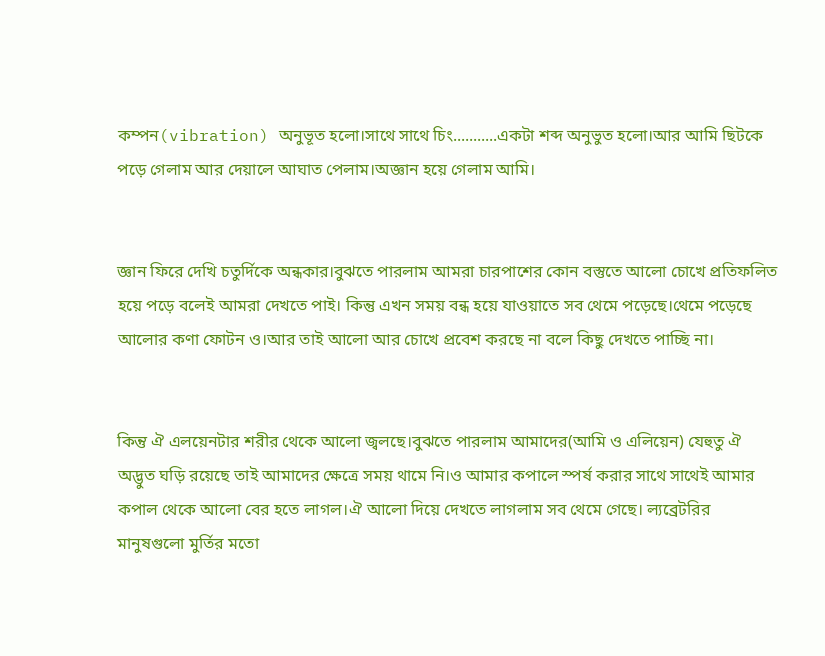কম্পন(vibration) অনুভূত হলো।সাথে সাথে চিং...........একটা শব্দ অনুভুত হলো।আর আমি ছিটকে পড়ে গেলাম আর দেয়ালে আঘাত পেলাম।অজ্ঞান হয়ে গেলাম আমি।


জ্ঞান ফিরে দেখি চতুর্দিকে অন্ধকার।বুঝতে পারলাম আমরা চারপাশের কোন বস্তুতে আলো চোখে প্রতিফলিত হয়ে পড়ে বলেই আমরা দেখতে পাই। কিন্তু এখন সময় বন্ধ হয়ে যাওয়াতে সব থেমে পড়েছে।থেমে পড়েছে আলোর কণা ফোটন ও।আর তাই আলো আর চোখে প্রবেশ করছে না বলে কিছু দেখতে পাচ্ছি না।


কিন্তু ঐ এলয়েনটার শরীর থেকে আলো জ্বলছে।বুঝতে পারলাম আমাদের(আমি ও এলিয়েন) যেহুতু ঐ অদ্ভুত ঘড়ি রয়েছে তাই আমাদের ক্ষেত্রে সময় থামে নি।ও আমার কপালে স্পর্ষ করার সাথে সাথেই আমার কপাল থেকে আলো বের হতে লাগল।ঐ আলো দিয়ে দেখতে লাগলাম সব থেমে গেছে। ল্যব্রেটরির মানুষগুলো মুর্তির মতো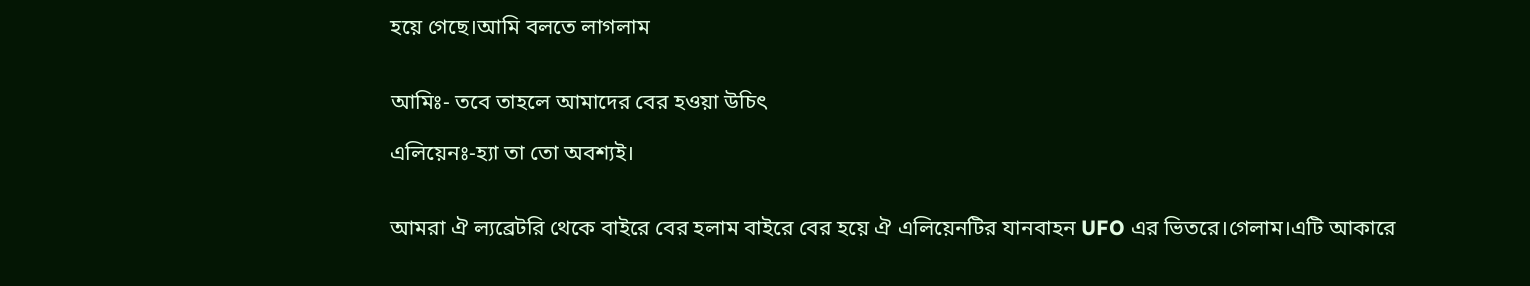হয়ে গেছে।আমি বলতে লাগলাম


আমিঃ- তবে তাহলে আমাদের বের হওয়া উচিৎ

এলিয়েনঃ-হ্যা তা তো অবশ্যই।


আমরা ঐ ল্যব্রেটরি থেকে বাইরে বের হলাম বাইরে বের হয়ে ঐ এলিয়েনটির যানবাহন UFO এর ভিতরে।গেলাম।এটি আকারে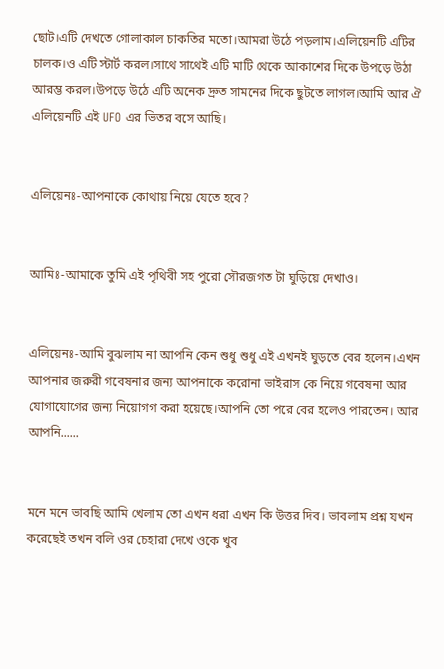ছোট।এটি দেখতে গোলাকাল চাকতির মতো।আমরা উঠে পড়লাম।এলিয়েনটি এটির চালক।ও এটি স্টার্ট করল।সাথে সাথেই এটি মাটি থেকে আকাশের দিকে উপড়ে উঠা আরম্ভ করল।উপড়ে উঠে এটি অনেক দ্রুত সামনের দিকে ছুটতে লাগল।আমি আর ঐ এলিয়েনটি এই UFO এর ভিতর বসে আছি।


এলিয়েনঃ-আপনাকে কোথায় নিয়ে যেতে হবে?


আমিঃ-আমাকে তুমি এই পৃথিবী সহ পুরো সৌরজগত টা ঘুড়িয়ে দেখাও।


এলিয়েনঃ-আমি বুঝলাম না আপনি কেন শুধু শুধু এই এখনই ঘুড়তে বের হলেন।এখন আপনার জরুরী গবেষনার জন্য আপনাকে করোনা ভাইরাস কে নিয়ে গবেষনা আর যোগাযোগের জন্য নিয়োগগ করা হয়েছে।আপনি তো পরে বের হলেও পারতেন। আর আপনি......


মনে মনে ভাবছি আমি খেলাম তো এখন ধরা এখন কি উত্তর দিব। ভাবলাম প্রশ্ন যখন করেছেই তখন বলি ওর চেহারা দেখে ওকে খুব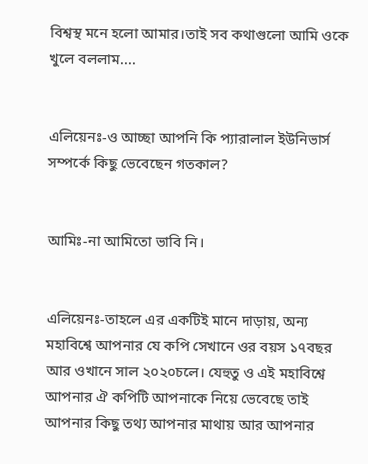বিশ্বস্থ মনে হলো আমার।তাই সব কথাগুলো আমি ওকে খুলে বললাম....


এলিয়েনঃ-ও আচ্ছা আপনি কি প্যারালাল ইউনিভার্স সম্পর্কে কিছু ভেবেছেন গতকাল?


আমিঃ-না আমিতো ভাবি নি।


এলিয়েনঃ-তাহলে এর একটিই মানে দাড়ায়, অন্য মহাবিশ্বে আপনার যে কপি সেখানে ওর বয়স ১৭বছর আর ওখানে সাল ২০২০চলে। যেহুতু ও এই মহাবিশ্বে আপনার ঐ কপিটি আপনাকে নিয়ে ভেবেছে তাই আপনার কিছু তথ্য আপনার মাথায় আর আপনার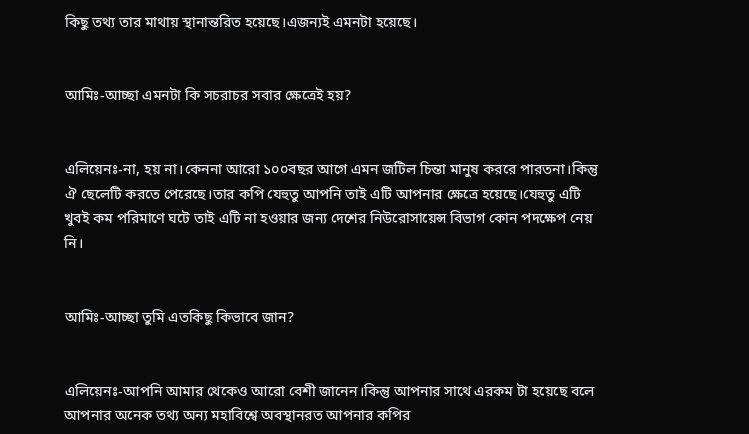কিছু তথ্য তার মাথায় স্থানান্তরিত হয়েছে।এজন্যই এমনটা হয়েছে।


আমিঃ-আচ্ছা এমনটা কি সচরাচর সবার ক্ষেত্রেই হয়?


এলিয়েনঃ-না, হয় না।কেননা আরো ১০০বছর আগে এমন জটিল চিন্তা মানুষ কররে পারতনা।কিন্তু ঐ ছেলেটি করতে পেরেছে।তার কপি যেহুতু আপনি তাই এটি আপনার ক্ষেত্রে হয়েছে।যেহুতু এটি খুবই কম পরিমাণে ঘটে তাই এটি না হওয়ার জন্য দেশের নিউরোসায়েন্স বিভাগ কোন পদক্ষেপ নেয় নি।


আমিঃ-আচ্ছা তুমি এতকিছু কিভাবে জান?


এলিয়েনঃ-আপনি আমার থেকেও আরো বেশী জানেন।কিন্তু আপনার সাথে এরকম টা হয়েছে বলে আপনার অনেক তথ্য অন্য মহাবিশ্বে অবস্থানরত আপনার কপির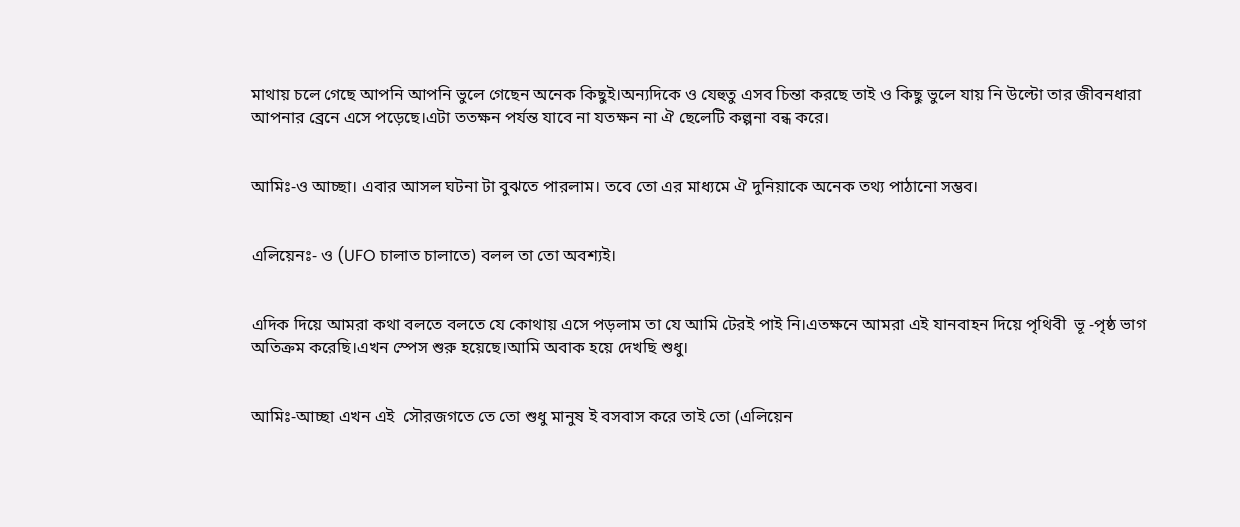মাথায় চলে গেছে আপনি আপনি ভুলে গেছেন অনেক কিছুই।অন্যদিকে ও যেহুতু এসব চিন্তা করছে তাই ও কিছু ভুলে যায় নি উল্টো তার জীবনধারা আপনার ব্রেনে এসে পড়েছে।এটা ততক্ষন পর্যন্ত যাবে না যতক্ষন না ঐ ছেলেটি কল্পনা বন্ধ করে।


আমিঃ-ও আচ্ছা। এবার আসল ঘটনা টা বুঝতে পারলাম। তবে তো এর মাধ্যমে ঐ দুনিয়াকে অনেক তথ্য পাঠানো সম্ভব।


এলিয়েনঃ- ও (UFO চালাত চালাতে) বলল তা তো অবশ্যই।


এদিক দিয়ে আমরা কথা বলতে বলতে যে কোথায় এসে পড়লাম তা যে আমি টেরই পাই নি।এতক্ষনে আমরা এই যানবাহন দিয়ে পৃথিবী  ভূ -পৃষ্ঠ ভাগ অতিক্রম করেছি।এখন স্পেস শুরু হয়েছে।আমি অবাক হয়ে দেখছি শুধু।


আমিঃ-আচ্ছা এখন এই  সৌরজগতে তে তো শুধু মানুষ ই বসবাস করে তাই তো (এলিয়েন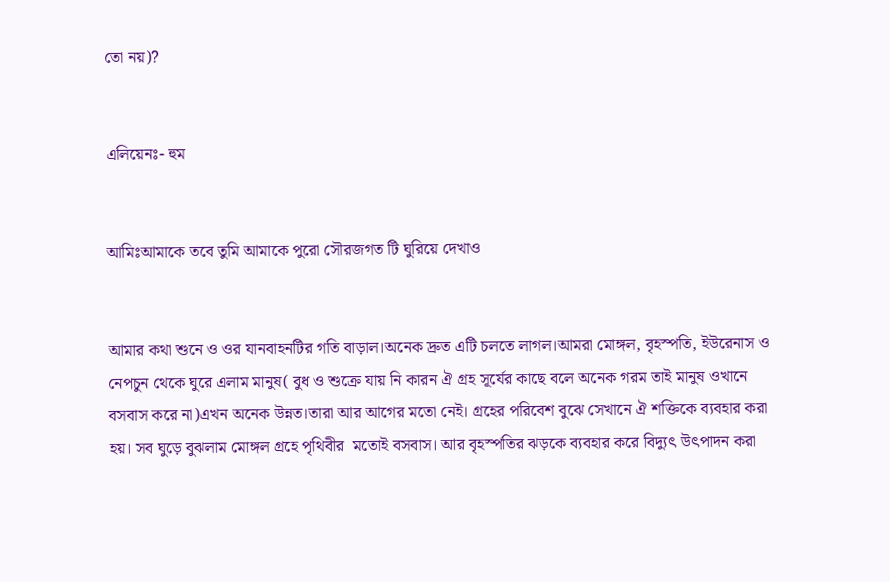তো নয়)?


এলিয়েনঃ- হুম


আমিঃআমাকে তবে তুমি আমাকে পুরো সৌরজগত টি ঘুরিয়ে দেখাও


আমার কথা শুনে ও ওর যানবাহনটির গতি বাড়াল।অনেক দ্রুত এটি চলতে লাগল।আমরা মোঙ্গল, বৃহস্পতি, ইউরেনাস ও নেপচুন থেকে ঘুরে এলাম মানুষ( বুধ ও শুক্রে যায় নি কারন ঐ গ্রহ সূর্যের কাছে বলে অনেক গরম তাই মানুষ ওখানে বসবাস করে না)এখন অনেক উন্নত।তারা আর আগের মতো নেই। গ্রহের পরিবেশ বুঝে সেখানে ঐ শক্তিকে ব্যবহার করা হয়। সব ঘুড়ে বুঝলাম মোঙ্গল গ্রহে পৃথিবীর  মতোই বসবাস। আর বৃহস্পতির ঝড়কে ব্যবহার করে বিদ্যুৎ উৎপাদন করা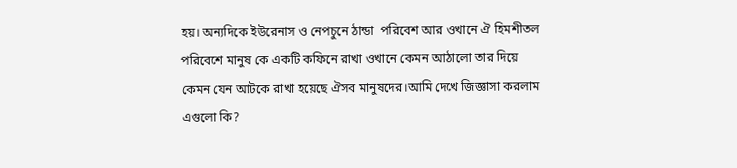হয়। অন্যদিকে ইউরেনাস ও নেপচুনে ঠান্ডা  পরিবেশ আর ওখানে ঐ হিমশীতল পরিবেশে মানুষ কে একটি কফিনে রাখা ওখানে কেমন আঠালো তার দিয়ে কেমন যেন আটকে রাখা হয়েছে ঐসব মানুষদের।আমি দেখে জিজ্ঞাসা করলাম এগুলো কি?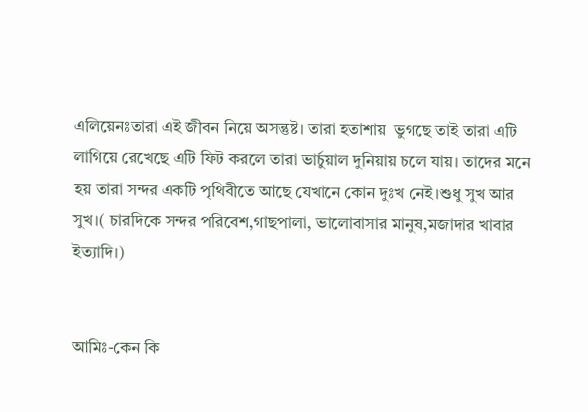এলিয়েনঃতারা এই জীবন নিয়ে অসন্তুষ্ট। তারা হতাশায়  ভুগছে তাই তারা এটি লাগিয়ে রেখেছে এটি ফিট করলে তারা ভার্চুয়াল দুনিয়ায় চলে যায়। তাদের মনে হয় তারা সন্দর একটি পৃথিবীতে আছে যেখানে কোন দুঃখ নেই।শুধু সুখ আর সুখ।( চারদিকে সন্দর পরিবেশ,গাছপালা, ভালোবাসার মানুষ,মজাদার খাবার ইত্যাদি।)


আমিঃ-কেন কি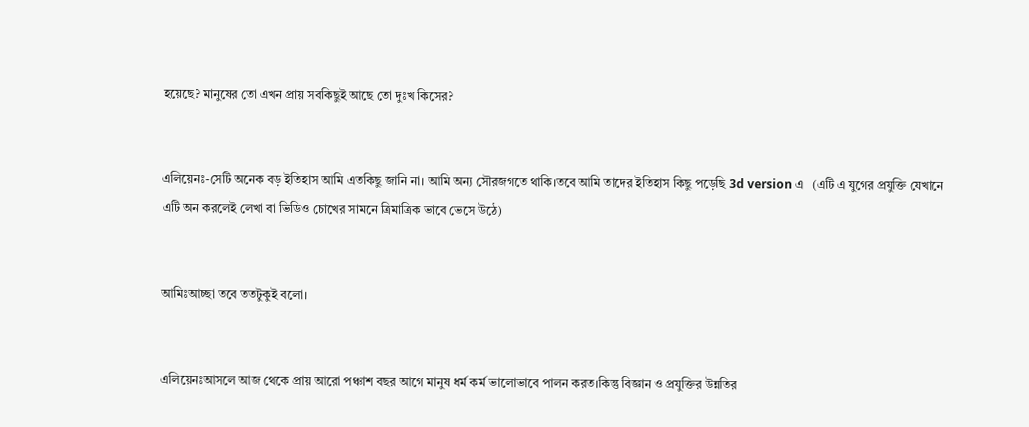হয়েছে? মানুষের তো এখন প্রায় সবকিছুই আছে তো দুঃখ কিসের?


এলিয়েনঃ-সেটি অনেক বড় ইতিহাস আমি এতকিছু জানি না। আমি অন্য সৌরজগতে থাকি।তবে আমি তাদের ইতিহাস কিছু পড়েছি 3d version এ   (এটি এ যুগের প্রযুক্তি যেখানে এটি অন করলেই লেখা বা ভিডিও চোখের সামনে ত্রিমাত্রিক ভাবে ভেসে উঠে)


আমিঃআচ্ছা তবে ততটুকুই বলো।


এলিয়েনঃআসলে আজ থেকে প্রায় আরো পঞ্চাশ বছর আগে মানুষ ধর্ম কর্ম ভালোভাবে পালন করত।কিন্তু বিজ্ঞান ও প্রযুক্তির উন্নতির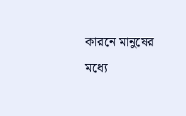কারনে মানুষের মধ্যে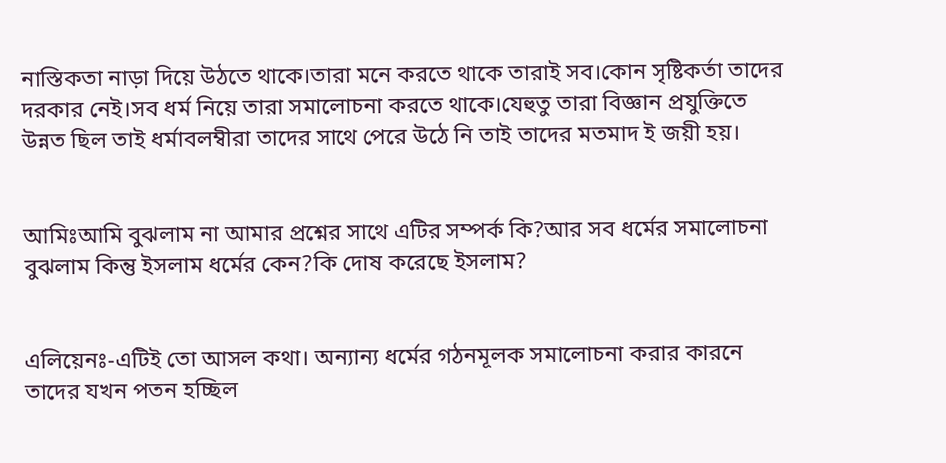নাস্তিকতা নাড়া দিয়ে উঠতে থাকে।তারা মনে করতে থাকে তারাই সব।কোন সৃষ্টিকর্তা তাদের দরকার নেই।সব ধর্ম নিয়ে তারা সমালোচনা করতে থাকে।যেহুতু তারা বিজ্ঞান প্রযুক্তিতে উন্নত ছিল তাই ধর্মাবলম্বীরা তাদের সাথে পেরে উঠে নি তাই তাদের মতমাদ ই জয়ী হয়।


আমিঃআমি বুঝলাম না আমার প্রশ্নের সাথে এটির সম্পর্ক কি?আর সব ধর্মের সমালোচনা বুঝলাম কিন্তু ইসলাম ধর্মের কেন?কি দোষ করেছে ইসলাম?


এলিয়েনঃ-এটিই তো আসল কথা। অন্যান্য ধর্মের গঠনমূলক সমালোচনা করার কারনে তাদের যখন পতন হচ্ছিল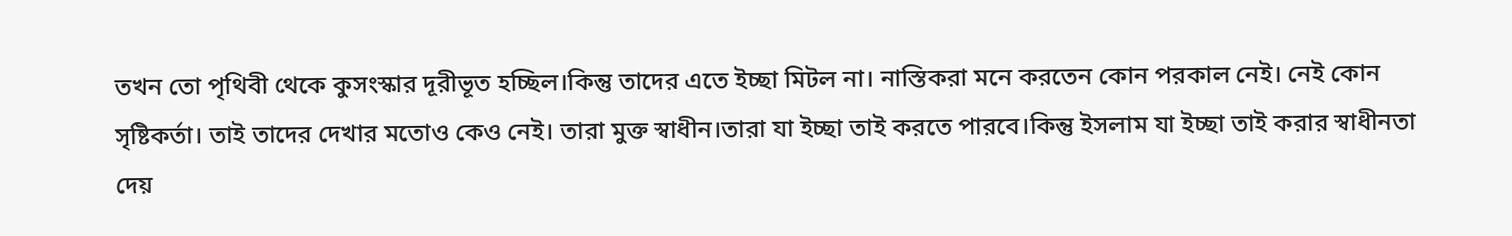তখন তো পৃথিবী থেকে কুসংস্কার দূরীভূত হচ্ছিল।কিন্তু তাদের এতে ইচ্ছা মিটল না। নাস্তিকরা মনে করতেন কোন পরকাল নেই। নেই কোন সৃষ্টিকর্তা। তাই তাদের দেখার মতোও কেও নেই। তারা মুক্ত স্বাধীন।তারা যা ইচ্ছা তাই করতে পারবে।কিন্তু ইসলাম যা ইচ্ছা তাই করার স্বাধীনতা দেয়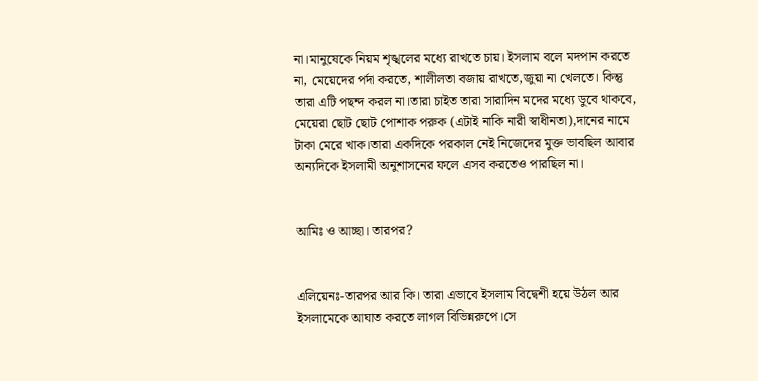না।মানুষেকে নিয়ম শৃঙ্খলের মধ্যে রাখতে চায়। ইসলাম বলে মদপান করতে না, মেয়েদের পর্দা করতে, শালীলতা বজায় রাখতে,জুয়া না খেলতে। কিন্তু তারা এটি পছন্দ করল না।তারা চাইত তারা সারাদিন মদের মধ্যে ডুবে থাকবে, মেয়েরা ছোট ছোট পোশাক পরুক (এটাই নাকি নারী স্বাধীনতা),দানের নামে টাকা মেরে খাক।তারা একদিকে পরকাল নেই নিজেদের মুক্ত ভাবছিল আবার অন্যদিকে ইসলামী অনুশাসনের ফলে এসব করতেও পারছিল না।


আমিঃ ও আচ্ছা। তারপর?


এলিয়েনঃ-তারপর আর কি। তারা এভাবে ইসলাম বিদ্বেশী হয়ে উঠল আর ইসলামেকে আঘাত করতে লাগল বিভিন্নরুপে।সে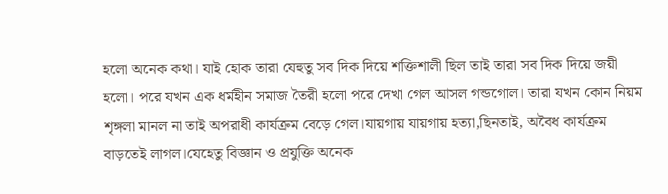হলো অনেক কথা। যাই হোক তারা যেহুতু সব দিক দিয়ে শক্তিশালী ছিল তাই তারা সব দিক দিয়ে জয়ী হলো। পরে যখন এক ধর্মহীন সমাজ তৈরী হলো পরে দেখা গেল আসল গন্ডগোল। তারা যখন কোন নিয়ম শৃঙ্গলা মানল না তাই অপরাধী কার্যক্রম বেড়ে গেল।যায়গায় যায়গায় হত্যা,ছিনতাই, অবৈধ কার্যক্রম বাড়তেই লাগল।যেহেতু বিজ্ঞান ও প্রযুক্তি অনেক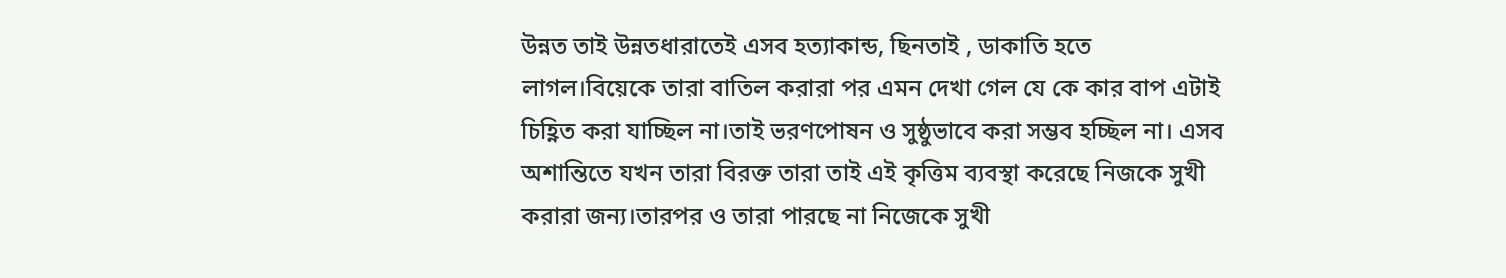উন্নত তাই উন্নতধারাতেই এসব হত্যাকান্ড, ছিনতাই , ডাকাতি হতে লাগল।বিয়েকে তারা বাতিল করারা পর এমন দেখা গেল যে কে কার বাপ এটাই চিহ্ণিত করা যাচ্ছিল না।তাই ভরণপোষন ও সুষ্ঠুভাবে করা সম্ভব হচ্ছিল না। এসব অশান্তিতে যখন তারা বিরক্ত তারা তাই এই কৃত্তিম ব্যবস্থা করেছে নিজকে সুখী করারা জন্য।তারপর ও তারা পারছে না নিজেকে সুখী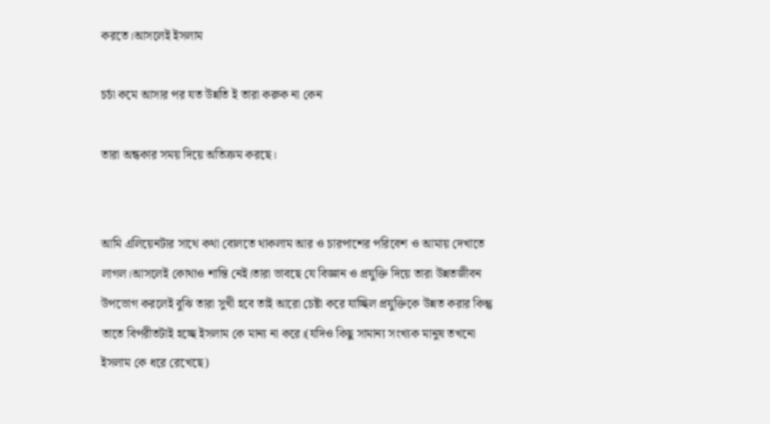করতে।আসলেই ইসলাম

চর্চা কমে আসার পর যত উন্নতি ই তারা করুক না কেন

তারা অন্ধকার সময় দিয়ে অতিক্রম করছে।


আমি এলিয়েনটার সাথে কথা বোলতে থাকলাম আর ও চারপাশের পরিবেশ ও আমায় দেখাতে লাগল।আসলেই কোথাও শান্তি নেই।তারা ভাবছে যে বিজ্ঞান ও প্রযুক্তি দিয়ে তারা উন্নতজীবন উপভোগ করলেই বুঝি তারা সুখী হবে তাই আরো চেষ্টা করে যাচ্ছিল প্রযুক্তিকে উন্নত করার কিন্তু তাতে বিপরীতটাই হচ্ছে ইসলাম কে মান্য না করে।(যদিও কিছু সামান্য সংখ্যক মানুষ তখনো ইসলাম কে ধরে রেখেছে)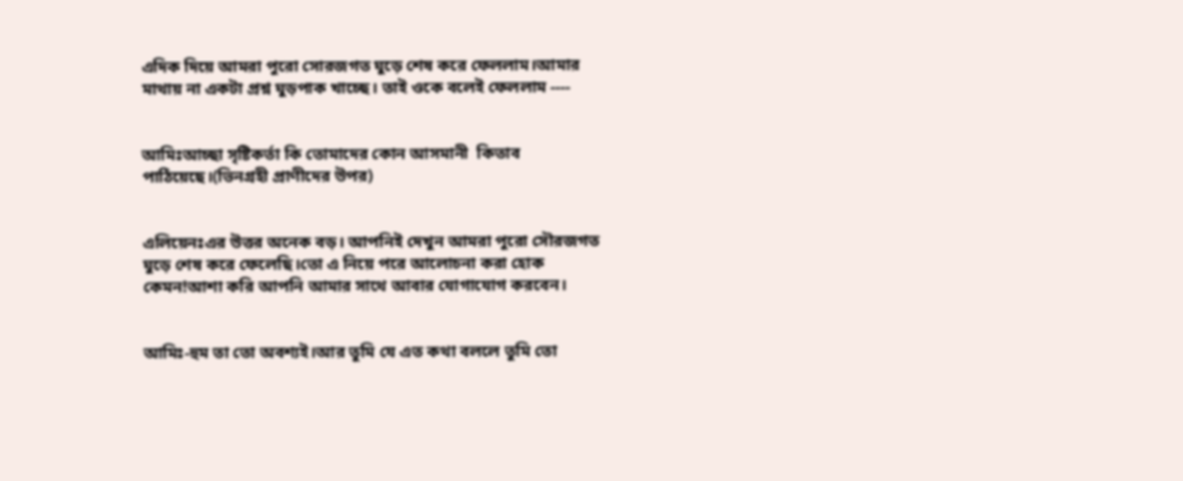এদিক দিয়ে আমরা পুরো সোরজগত ঘুড়ে শেষ করে ফেললাম।আমার মাথায় না একটা প্রশ্ন ঘুড়পাক খাচ্ছে। তাই ওকে বলেই ফেললাম ----


আমিঃআচ্ছা সৃষ্টিকর্তা কি তোমাদের কোন আসমানী  কিতাব পাঠিয়েছে।(ভিনগ্রহী প্রাণীদের উপর)


এলিয়েনঃএর উত্তর অনেক বড়। আপনিই দেখুন আমরা পুরো সৌরজগত ঘুড়ে শেষ করে ফেলেছি।তো এ নিয়ে পরে আলোচনা করা হোক কেমন!আশা করি আপনি আমার সাথে আবার যোগাযোগ করবেন।


আমিঃ-হুম তা তো অবশ্যই।আর তুমি যে এত কথা বললে তুমি তো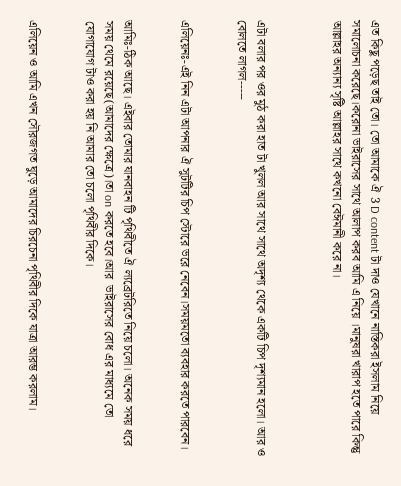এত কিছু পড়েছ তাই তো। তো আমাকে ঐ 3 D content টা দাও যেখানে নাস্তিকরা ইসলাম নিয়ে সমালোচনা করেছে।করোনা ভাইরাসের সাথে আলাপ করব আমি এ নিয়ে ।মানুষরা খারাপ হতে পারে কিন্তু আল্লাহর অন্যান্য সৃষ্টি আল্লাহর সাথে কখনো বেঈমানী করে না।



এটা বলার পর ওর মুঠ করা হাত টা খুলল আর সাথে সাথে অদৃশ্য থেকে একটি চিপ দৃশ্যমান হলো। আর ও বোলতে লাগল-----


এলিয়েনঃ-এই নিন এটা আপনার ঐ সুটটির চিপ স্টোরে ভরে নেবেন।সময়মতো ব্যবহার করতে পারবেন।


আমিঃ-ঠিক আছে। এইবার তোমার যানবাহন টি পৃথিবীতে ঐ ল্যব্রেটরিতে নিয়ে চলো। অনেক সময় ধরে সময় থেমে রয়েছে(আমাদের ক্ষেত্রে)।তা on করতে হবে।আর  ভাইরাসের বোধ এর মাধ্যমে তো যোগাযোগ টাও করা হয় নি আমার তো চলো পৃথিবীর দিকে।


এলিয়েন ও আমি এখন সৌরজগত ঘুড়ে আমাদের চিরচেনা পৃথিবীর দিকে যাত্রা আরম্ভ করলাম।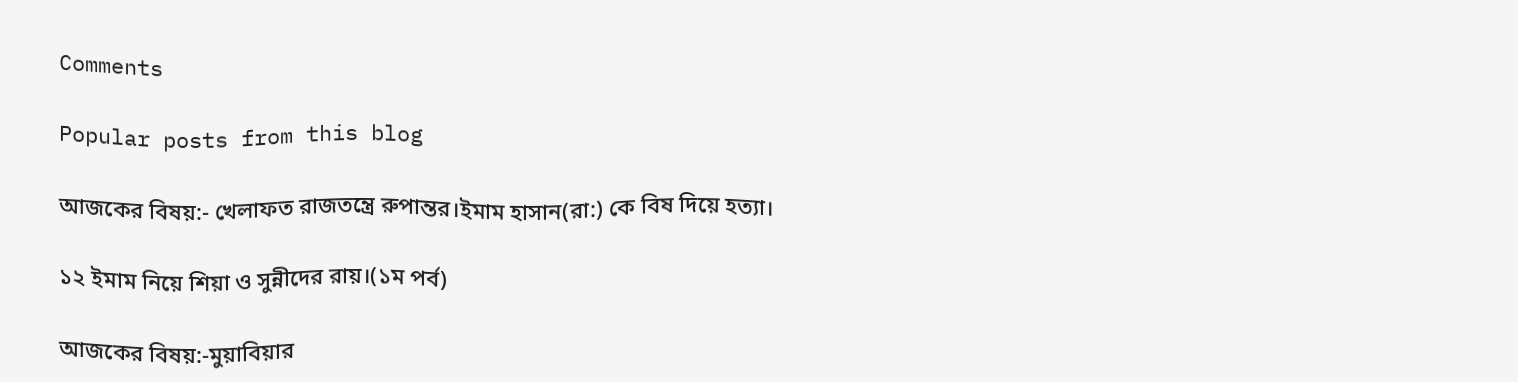Comments

Popular posts from this blog

আজকের বিষয়:- খেলাফত রাজতন্ত্রে রুপান্তর।ইমাম হাসান(রা:) কে বিষ দিয়ে হত্যা।

১২ ইমাম নিয়ে শিয়া ও সুন্নীদের রায়।(১ম পর্ব)

আজকের বিষয়:-মুয়াবিয়ার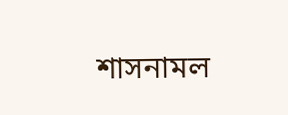শাসনামল